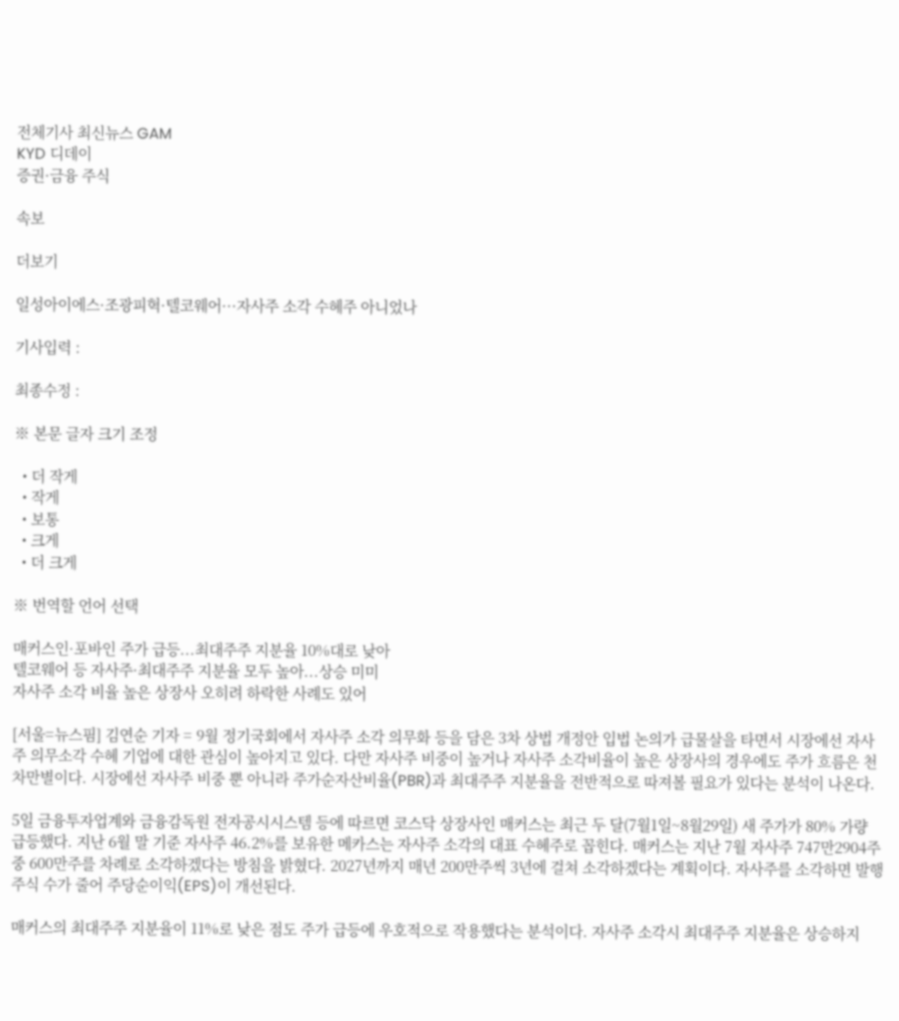전체기사 최신뉴스 GAM
KYD 디데이
증권·금융 주식

속보

더보기

일성아이에스·조광피혁·텔코웨어···자사주 소각 수혜주 아니었나

기사입력 :

최종수정 :

※ 본문 글자 크기 조정

  • 더 작게
  • 작게
  • 보통
  • 크게
  • 더 크게

※ 번역할 언어 선택

매커스인·포바인 주가 급등...최대주주 지분율 10%대로 낮아
텔코웨어 등 자사주·최대주주 지분율 모두 높아...상승 미미
자사주 소각 비율 높은 상장사 오히려 하락한 사례도 있어

[서울=뉴스핌] 김연순 기자 = 9월 정기국회에서 자사주 소각 의무화 등을 담은 3차 상법 개정안 입법 논의가 급물살을 타면서 시장에선 자사주 의무소각 수혜 기업에 대한 관심이 높아지고 있다. 다만 자사주 비중이 높거나 자사주 소각비율이 높은 상장사의 경우에도 주가 흐름은 천차만별이다. 시장에선 자사주 비중 뿐 아니라 주가순자산비율(PBR)과 최대주주 지분율을 전반적으로 따져볼 필요가 있다는 분석이 나온다.

5일 금융투자업계와 금융감독원 전자공시시스템 등에 따르면 코스닥 상장사인 매커스는 최근 두 달(7월1일~8월29일) 새 주가가 80% 가량 급등했다. 지난 6월 말 기준 자사주 46.2%를 보유한 메카스는 자사주 소각의 대표 수혜주로 꼽힌다. 매커스는 지난 7월 자사주 747만2904주 중 600만주를 차례로 소각하겠다는 방침을 밝혔다. 2027년까지 매년 200만주씩 3년에 걸쳐 소각하겠다는 계획이다. 자사주를 소각하면 발행 주식 수가 줄어 주당순이익(EPS)이 개선된다.

매커스의 최대주주 지분율이 11%로 낮은 점도 주가 급등에 우호적으로 작용했다는 분석이다. 자사주 소각시 최대주주 지분율은 상승하지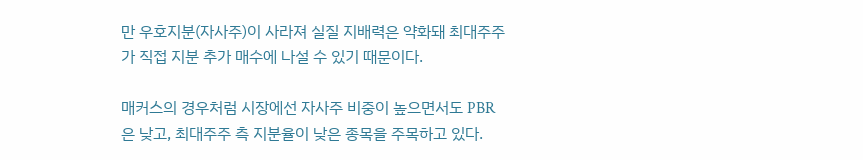만 우호지분(자사주)이 사라져 실질 지배력은 약화돼 최대주주가 직접 지분 추가 매수에 나설 수 있기 때문이다.

매커스의 경우처럼 시장에선 자사주 비중이 높으면서도 PBR은 낮고, 최대주주 측 지분율이 낮은 종목을 주목하고 있다.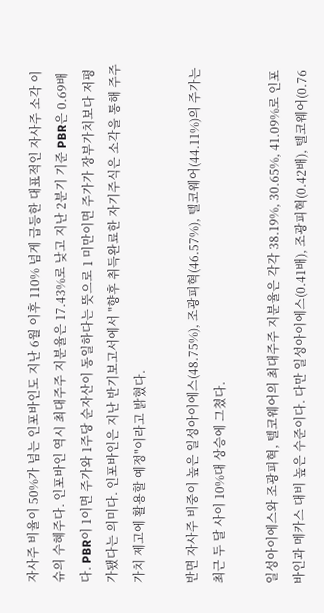자사주 비율이 50%가 넘는 인포바인도 지난 6월 이후 110% 넘게 급등한 대표적인 자사주 소각 이슈의 수혜주다. 인포바인 역시 최대주주 지분율은 17.43%로 낮고 지난 2분기 기준 PBR은 0.69배다. PBR이 1이면 주가와 1주당 순자산이 동일하다는 뜻으로 1 미만이면 주가가 장부가치보다 저평가됐다는 의미다. 인포바인은 지난 반기보고서에서 "향후 취득완료한 자기주식은 소각을 통해 주주가치 제고에 활용할 예정"이라고 밝혔다.

반면 자사주 비중이 높은 일성아이에스(48.75%), 조광피혁(46.57%), 텔코웨어(44.11%)의 주가는 최근 두 달 사이 10%대 상승에 그쳤다.

일성아이에스와 조광피혁, 텔코웨어의 최대주주 지분율은 각각 38.19%, 30.65%, 41.09%로 인포바인과 메카스 대비 높은 수준이다. 다만 일성아이에스(0.41배), 조광피혁(0.42배), 텔코웨어(0.76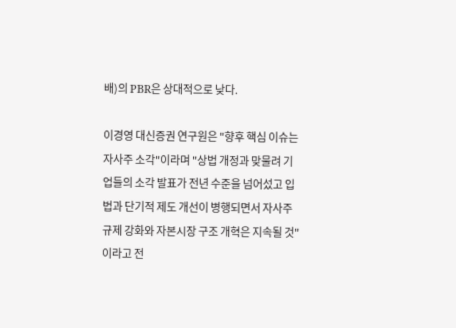배)의 PBR은 상대적으로 낮다.

이경영 대신증권 연구원은 "향후 핵심 이슈는 자사주 소각"이라며 "상법 개정과 맞물려 기업들의 소각 발표가 전년 수준을 넘어섰고 입법과 단기적 제도 개선이 병행되면서 자사주 규제 강화와 자본시장 구조 개혁은 지속될 것"이라고 전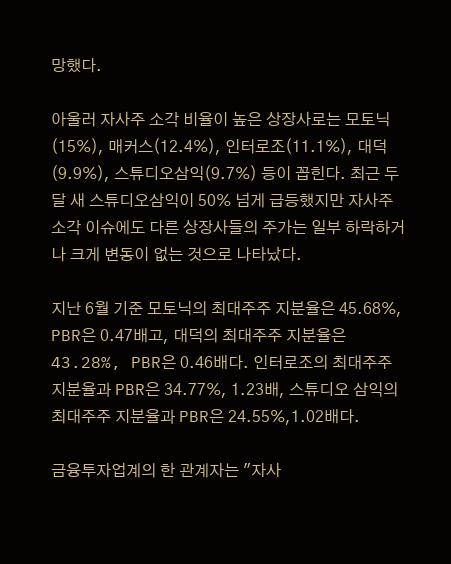망했다.

아울러 자사주 소각 비율이 높은 상장사로는 모토닉(15%), 매커스(12.4%), 인터로조(11.1%), 대덕(9.9%), 스튜디오삼익(9.7%) 등이 꼽힌다. 최근 두 달 새 스튜디오삼익이 50% 넘게 급등했지만 자사주 소각 이슈에도 다른 상장사들의 주가는 일부 하락하거나 크게 변동이 없는 것으로 나타났다.

지난 6월 기준 모토닉의 최대주주 지분율은 45.68%, PBR은 0.47배고, 대덕의 최대주주 지분율은 43.28%, PBR은 0.46배다. 인터로조의 최대주주 지분율과 PBR은 34.77%, 1.23배, 스튜디오 삼익의 최대주주 지분율과 PBR은 24.55%,1.02배다.

금융투자업계의 한 관계자는 "자사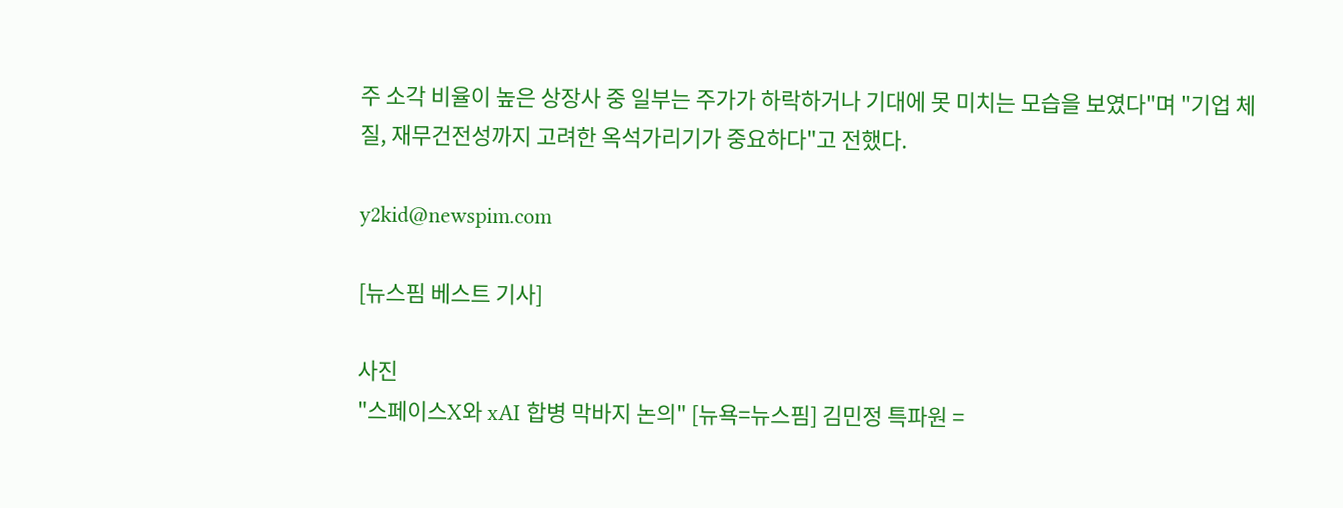주 소각 비율이 높은 상장사 중 일부는 주가가 하락하거나 기대에 못 미치는 모습을 보였다"며 "기업 체질, 재무건전성까지 고려한 옥석가리기가 중요하다"고 전했다.

y2kid@newspim.com

[뉴스핌 베스트 기사]

사진
"스페이스X와 xAI 합병 막바지 논의" [뉴욕=뉴스핌] 김민정 특파원 =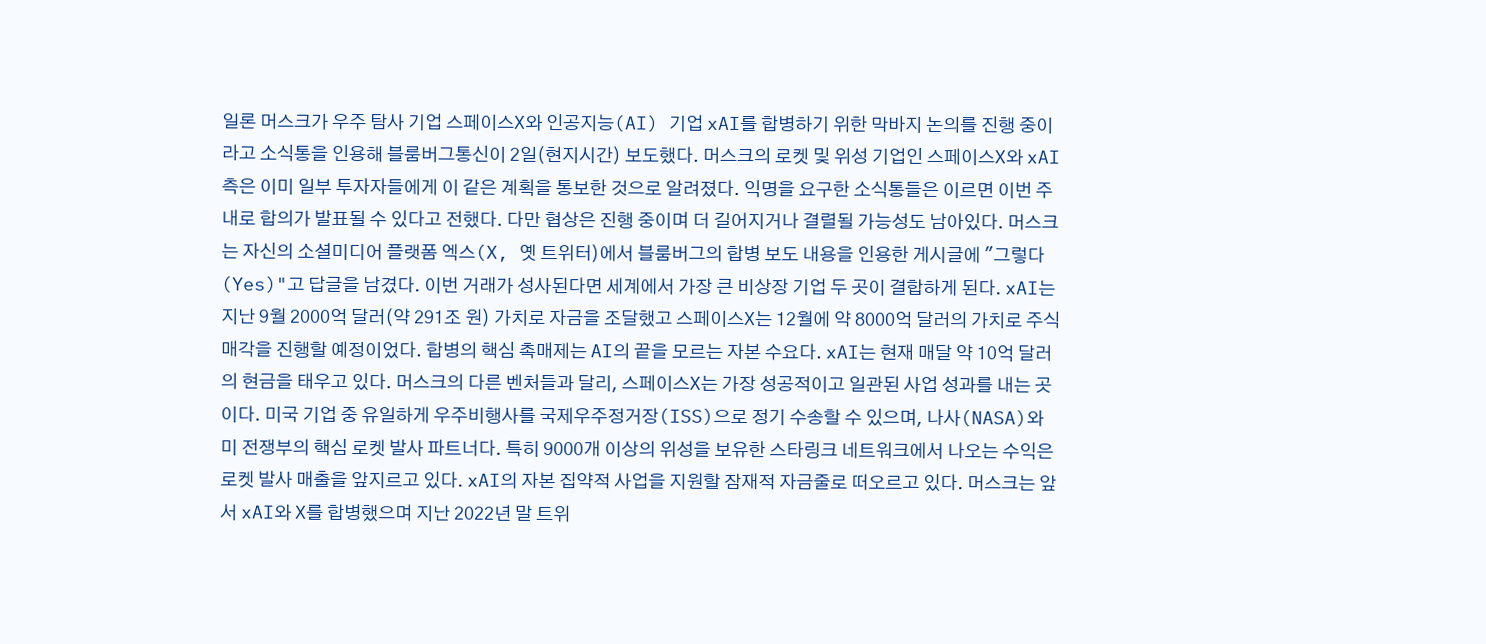일론 머스크가 우주 탐사 기업 스페이스X와 인공지능(AI) 기업 xAI를 합병하기 위한 막바지 논의를 진행 중이라고 소식통을 인용해 블룸버그통신이 2일(현지시간) 보도했다. 머스크의 로켓 및 위성 기업인 스페이스X와 xAI 측은 이미 일부 투자자들에게 이 같은 계획을 통보한 것으로 알려졌다. 익명을 요구한 소식통들은 이르면 이번 주 내로 합의가 발표될 수 있다고 전했다. 다만 협상은 진행 중이며 더 길어지거나 결렬될 가능성도 남아있다. 머스크는 자신의 소셜미디어 플랫폼 엑스(X, 옛 트위터)에서 블룸버그의 합병 보도 내용을 인용한 게시글에 "그렇다(Yes)"고 답글을 남겼다. 이번 거래가 성사된다면 세계에서 가장 큰 비상장 기업 두 곳이 결합하게 된다. xAI는 지난 9월 2000억 달러(약 291조 원) 가치로 자금을 조달했고 스페이스X는 12월에 약 8000억 달러의 가치로 주식 매각을 진행할 예정이었다. 합병의 핵심 촉매제는 AI의 끝을 모르는 자본 수요다. xAI는 현재 매달 약 10억 달러의 현금을 태우고 있다. 머스크의 다른 벤처들과 달리, 스페이스X는 가장 성공적이고 일관된 사업 성과를 내는 곳이다. 미국 기업 중 유일하게 우주비행사를 국제우주정거장(ISS)으로 정기 수송할 수 있으며, 나사(NASA)와 미 전쟁부의 핵심 로켓 발사 파트너다. 특히 9000개 이상의 위성을 보유한 스타링크 네트워크에서 나오는 수익은 로켓 발사 매출을 앞지르고 있다. xAI의 자본 집약적 사업을 지원할 잠재적 자금줄로 떠오르고 있다. 머스크는 앞서 xAI와 X를 합병했으며 지난 2022년 말 트위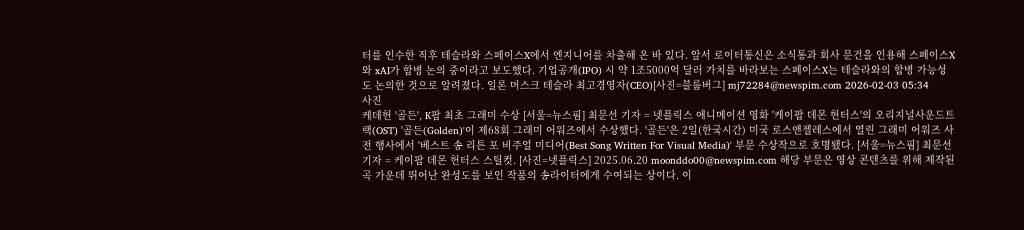터를 인수한 직후 테슬라와 스페이스X에서 엔지니어를 차출해 온 바 있다. 앞서 로이터통신은 소식통과 회사 문건을 인용해 스페이스X와 xAI가 합병 논의 중이라고 보도했다. 기업공개(IPO) 시 약 1조5000억 달러 가치를 바라보는 스페이스X는 테슬라와의 합병 가능성도 논의한 것으로 알려졌다. 일론 머스크 테슬라 최고경영자(CEO)[사진=블룸버그] mj72284@newspim.com 2026-02-03 05:34
사진
케데헌 '골든', K팝 최초 그래미 수상 [서울=뉴스핌] 최문선 기자 = 넷플릭스 애니메이션 영화 '케이팝 데몬 헌터스'의 오리지널사운드트랙(OST) '골든(Golden)'이 제68회 그래미 어워즈에서 수상했다. '골든'은 2일(한국시간) 미국 로스앤젤레스에서 열린 그래미 어워즈 사전 행사에서 '베스트 송 리튼 포 비주얼 미디어(Best Song Written For Visual Media)' 부문 수상작으로 호명됐다. [서울=뉴스핌] 최문선 기자 = 케이팝 데몬 헌터스 스틸컷. [사진=넷플릭스] 2025.06.20 moonddo00@newspim.com 해당 부문은 영상 콘텐츠를 위해 제작된 곡 가운데 뛰어난 완성도를 보인 작품의 송라이터에게 수여되는 상이다. 이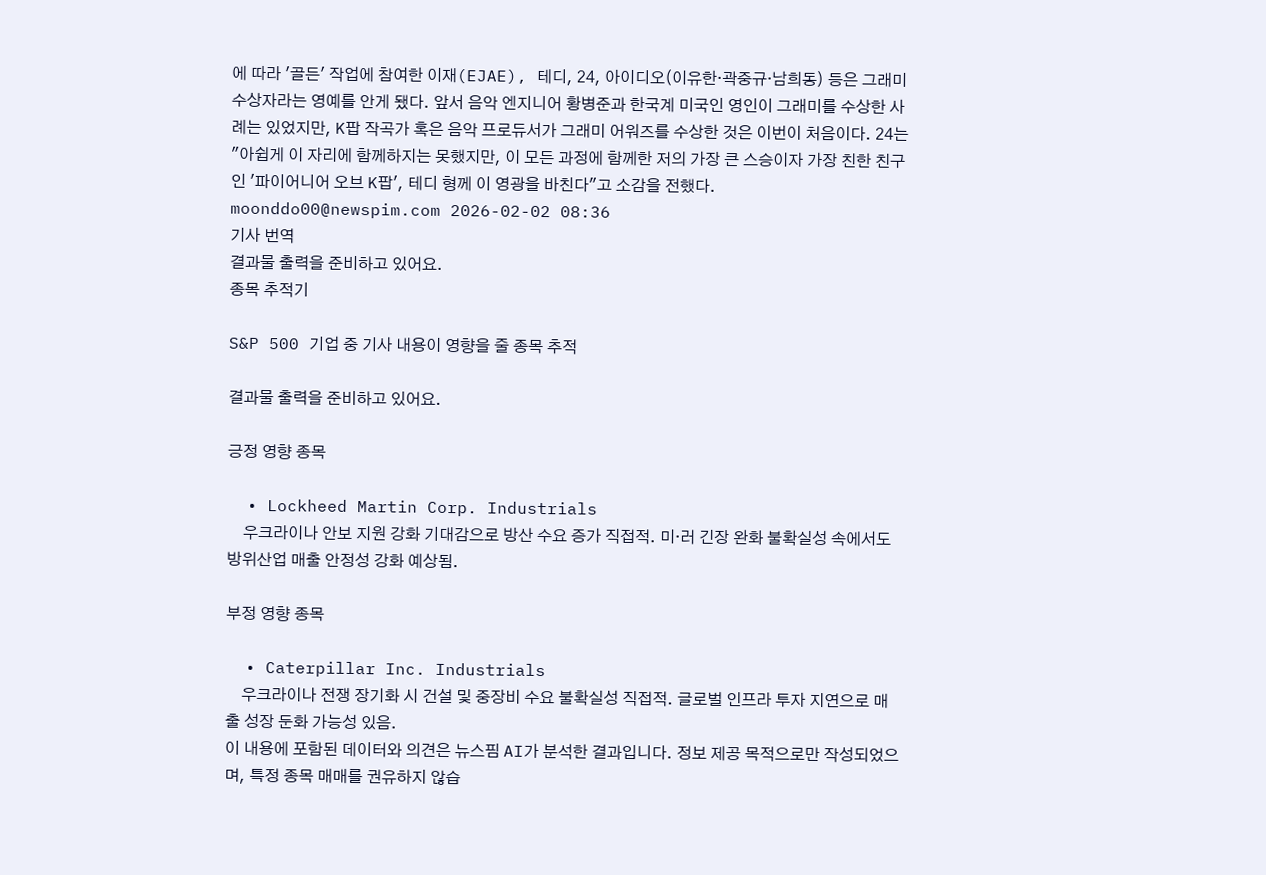에 따라 '골든' 작업에 참여한 이재(EJAE), 테디, 24, 아이디오(이유한·곽중규·남희동) 등은 그래미 수상자라는 영예를 안게 됐다. 앞서 음악 엔지니어 황병준과 한국계 미국인 영인이 그래미를 수상한 사례는 있었지만, K팝 작곡가 혹은 음악 프로듀서가 그래미 어워즈를 수상한 것은 이번이 처음이다. 24는 "아쉽게 이 자리에 함께하지는 못했지만, 이 모든 과정에 함께한 저의 가장 큰 스승이자 가장 친한 친구인 '파이어니어 오브 K팝', 테디 형께 이 영광을 바친다"고 소감을 전했다. moonddo00@newspim.com 2026-02-02 08:36
기사 번역
결과물 출력을 준비하고 있어요.
종목 추적기

S&P 500 기업 중 기사 내용이 영향을 줄 종목 추적

결과물 출력을 준비하고 있어요.

긍정 영향 종목

  • Lockheed Martin Corp. Industrials
    우크라이나 안보 지원 강화 기대감으로 방산 수요 증가 직접적. 미·러 긴장 완화 불확실성 속에서도 방위산업 매출 안정성 강화 예상됨.

부정 영향 종목

  • Caterpillar Inc. Industrials
    우크라이나 전쟁 장기화 시 건설 및 중장비 수요 불확실성 직접적. 글로벌 인프라 투자 지연으로 매출 성장 둔화 가능성 있음.
이 내용에 포함된 데이터와 의견은 뉴스핌 AI가 분석한 결과입니다. 정보 제공 목적으로만 작성되었으며, 특정 종목 매매를 권유하지 않습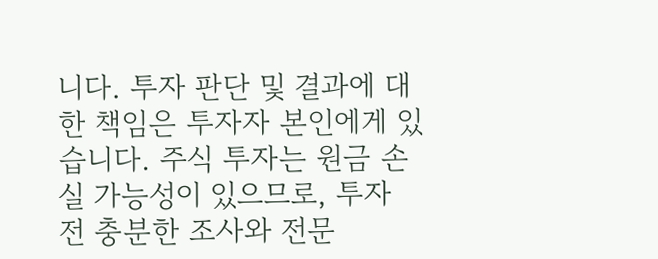니다. 투자 판단 및 결과에 대한 책임은 투자자 본인에게 있습니다. 주식 투자는 원금 손실 가능성이 있으므로, 투자 전 충분한 조사와 전문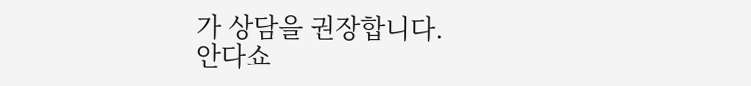가 상담을 권장합니다.
안다쇼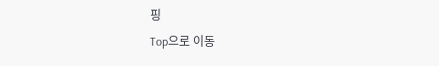핑
Top으로 이동